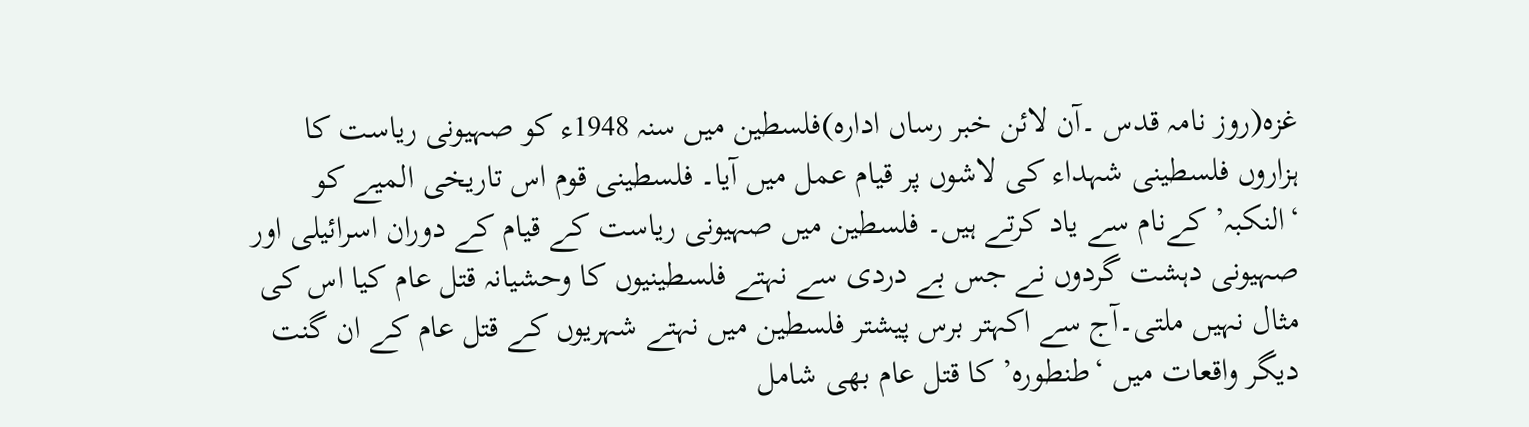غزہ(روز نامہ قدس ۔آن لائن خبر رساں ادارہ)فلسطین میں سنہ 1948ء کو صہیونی ریاست کا ہزاروں فلسطینی شہداء کی لاشوں پر قیام عمل میں آیا۔ فلسطینی قوم اس تاریخی المیے کو ‘النکبہ’ کےنام سے یاد کرتے ہیں۔ فلسطین میں صہیونی ریاست کے قیام کے دوران اسرائیلی اور صہیونی دہشت گردوں نے جس بے دردی سے نہتے فلسطینیوں کا وحشیانہ قتل عام کیا اس کی مثال نہیں ملتی۔آج سے اکہتر برس پیشتر فلسطین میں نہتے شہریوں کے قتل عام کے ان گنت دیگر واقعات میں ‘طنطورہ’ کا قتل عام بھی شامل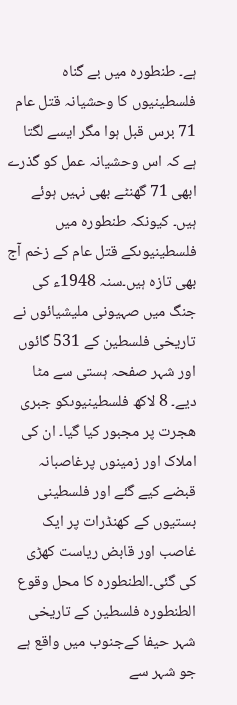ہے۔ طنطورہ میں بے گناہ فلسطینیوں کا وحشیانہ قتل عام 71 برس قبل ہوا مگر ایسے لگتا ہے کہ اس وحشیانہ عمل کو گذرے ابھی 71 گھنٹے بھی نہیں ہوئے ہیں۔ کیونکہ طنطورہ میں فلسطینیوںکے قتل عام کے زخم آج بھی تازہ ہیں۔سنہ 1948ء کی جنگ میں صہیونی ملیشیائوں نے تاریخی فلسطین کے 531 گائوں اور شہر صفحہ ہستی سے مٹا دیے۔ 8 لاکھ فلسطینیوںکو جبری ھجرت پر مجبور کیا گیا۔ ان کی املاک اور زمینوں پرغاصبانہ قبضے کیے گئے اور فلسطینی بستیوں کے کھنڈرات پر ایک غاصب اور قابض ریاست کھڑی کی گئی۔الطنطورہ کا محل وقوع الطنطورہ فلسطین کے تاریخی شہر حیفا کےجنوب میں واقع ہے جو شہر سے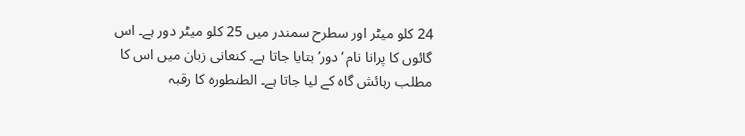24 کلو میٹر اور سطرح سمندر میں 25 کلو میٹر دور ہے۔ اس گائوں کا پرانا نام ‘دور’ بتایا جاتا ہے۔ کنعانی زبان میں اس کا مطلب رہائش گاہ کے لیا جاتا ہے۔ الطنطورہ کا رقبہ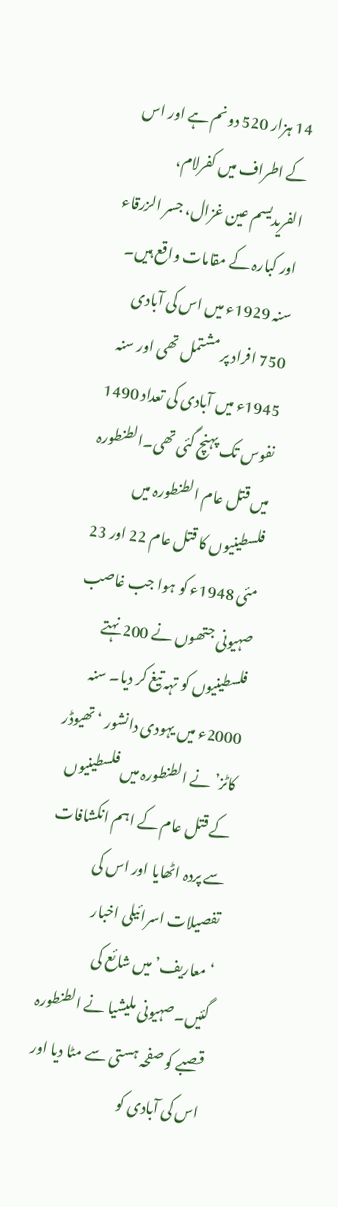14 ہزار 520 دونم ہے اور اس کے اطراف میں کفرلام، الفریدیسم عین غزال، جسر الزرقاء اور کبارہ کے مقامات واقع ہیں۔ سنہ 1929ء میں اس کی آبادی 750 افراد پر مشتمل تھی اور سنہ 1945ء میں آبادی کی تعداد 1490 نفوس تک پہنچ گئی تھی۔الطنطورہ میں قتل عام الطنطورہ میں فلسطینیوں کا قتل عام 22 اور 23 مئی 1948ء کو ہوا جب غاصب صہیونی جتھوں نے 200 نہتے فلسطینیوں کو تہہ تیغ کر دیا۔ سنہ 2000ء میں یہودی دانشور ‘تھیوڈر کاٹز’ نے الطنطورہ میں فلسطینیوں کے قتل عام کے اہم انکشافات سے پردہ اٹھایا اور اس کی تفصیلات اسرائیلی اخبار ‘معاریف’ میں شائع کی گئیں۔صہیونی ملیشیا نے الطنطورہ قصبے کو صفحہ ہستی سے مٹا دیا اور اس کی آبادی کو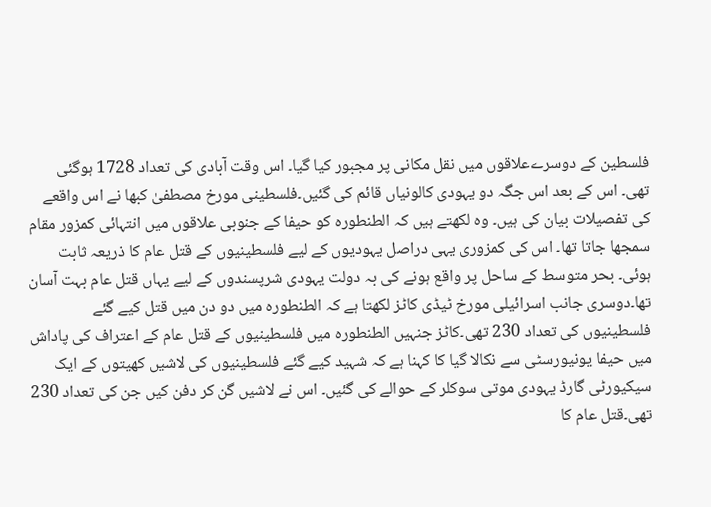فلسطین کے دوسرےعلاقوں میں نقل مکانی پر مجبور کیا گیا۔ اس وقت آبادی کی تعداد 1728 ہوگئی تھی۔ اس کے بعد اس جگہ دو یہودی کالونیاں قائم کی گئیں۔فلسطینی مورخ مصطفیٰ کبھا نے اس واقعے کی تفصیلات بیان کی ہیں۔ وہ لکھتے ہیں کہ الطنطورہ کو حیفا کے جنوبی علاقوں میں انتہائی کمزور مقام سمجھا جاتا تھا۔ اس کی کمزوری یہی دراصل یہودیوں کے لیے فلسطینیوں کے قتل عام کا ذریعہ ثابت ہوئی۔ بحر متوسط کے ساحل پر واقع ہونے کی بہ دولت یہودی شرپسندوں کے لیے یہاں قتل عام بہت آسان تھا۔دوسری جانب اسرائیلی مورخ ٹیڈی کاٹز لکھتا ہے کہ الطنطورہ میں دو دن میں قتل کیے گئے فلسطینیوں کی تعداد 230 تھی۔کاٹز جنہیں الطنطورہ میں فلسطینیوں کے قتل عام کے اعتراف کی پاداش میں حیفا یونیورسٹی سے نکالا گیا کا کہنا ہے کہ شہید کیے گئے فلسطینیوں کی لاشیں کھیتوں کے ایک سیکیورٹی گارڈ یہودی موتی سوکلر کے حوالے کی گئیں۔ اس نے لاشیں گن کر دفن کیں جن کی تعداد 230 تھی۔قتل عام کا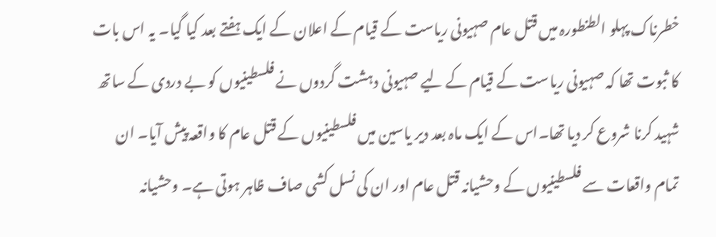خطرناک پہلو الطنطورہ میں قتل عام صہیونی ریاست کے قیام کے اعلان کے ایک ہفتے بعد کیا گیا۔ یہ اس بات کا ثبوت تھا کہ صہیونی ریاست کے قیام کے لیے صہیونی دہشت گردوں نے فلسطینیوں کو بے دردی کے ساتھ شہید کرنا شروع کر دیا تھا۔اس کے ایک ماہ بعد دیر یاسین میں فلسطینیوں کے قتل عام کا واقعہ پیش آیا۔ ان تمام واقعات سے فلسطینیوں کے وحشیانہ قتل عام اور ان کی نسل کشی صاف ظاہر ہوتی ہے۔ وحشیانہ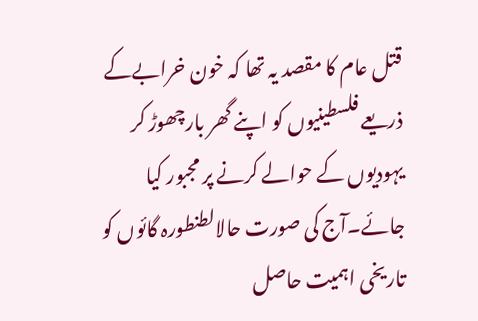قتل عام کا مقصد یہ تھا کہ خون خرابےکے ذریعے فلسطینیوں کو اپنے گھر بارچھوڑ کر یہودیوں کے حوالے کرنے پر مجبور کیا جائے۔آج کی صورت حالالطنطورہ گائوں کو تاریخی اہمیت حاصل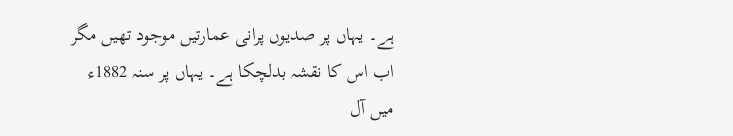ہے۔ یہاں پر صدیوں پرانی عمارتیں موجود تھیں مگر اب اس کا نقشہ بدلچکا ہے۔ یہاں پر سنہ 1882ء میں آل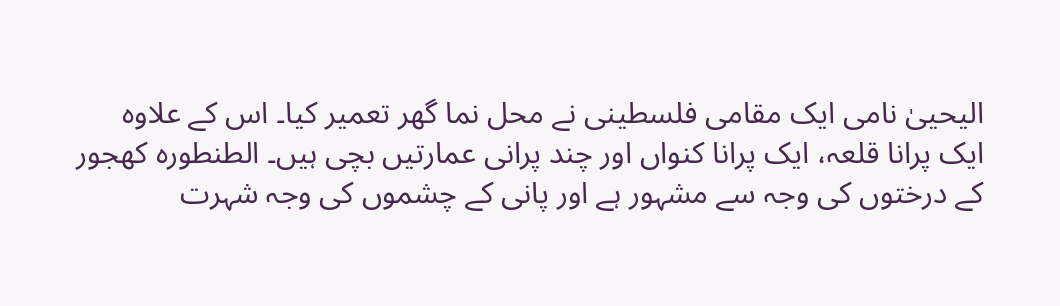الیحییٰ نامی ایک مقامی فلسطینی نے محل نما گھر تعمیر کیا۔ اس کے علاوہ ایک پرانا قلعہ، ایک پرانا کنواں اور چند پرانی عمارتیں بچی ہیں۔ الطنطورہ کھجور کے درختوں کی وجہ سے مشہور ہے اور پانی کے چشموں کی وجہ شہرت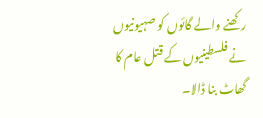رکھنے والے گائوں کو صہیونیوں نے فلسطینیوں کے قتل عام کا گھاٹ بنا ڈالا۔